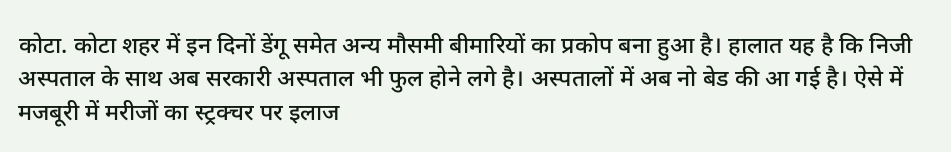कोटा. कोटा शहर में इन दिनों डेंगू समेत अन्य मौसमी बीमारियों का प्रकोप बना हुआ है। हालात यह है कि निजी अस्पताल के साथ अब सरकारी अस्पताल भी फुल होने लगे है। अस्पतालों में अब नो बेड की आ गई है। ऐसे में मजबूरी में मरीजों का स्ट्रक्चर पर इलाज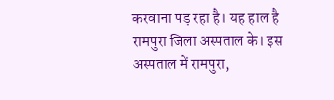करवाना पड़ रहा है। यह हाल है रामपुरा जिला अस्पताल के। इस अस्पताल में रामपुरा,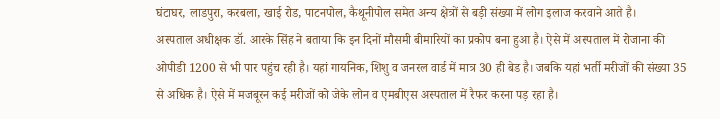घंटाघर, लाडपुरा, करबला, खाई रोड, पाटनपोल, कैथूनीपोल समेत अन्य क्षेत्रों से बड़ी संख्या में लोग इलाज करवाने आते है।
अस्पताल अधीक्षक डॉ. आरके सिंह ने बताया कि इन दिनों मौसमी बीमारियों का प्रकोप बना हुआ है। ऐसे में अस्पताल में रोजाना की ओपीडी 1200 से भी पार पहुंच रही है। यहां गायनिक, शिशु व जनरल वार्ड में मात्र 30 ही बेड है। जबकि यहां भर्ती मरीजों की संख्या 35 से अधिक है। ऐसे में मजबूरन कई मरीजों को जेके लोन व एमबीएस अस्पताल में रैफर करना पड़ रहा है।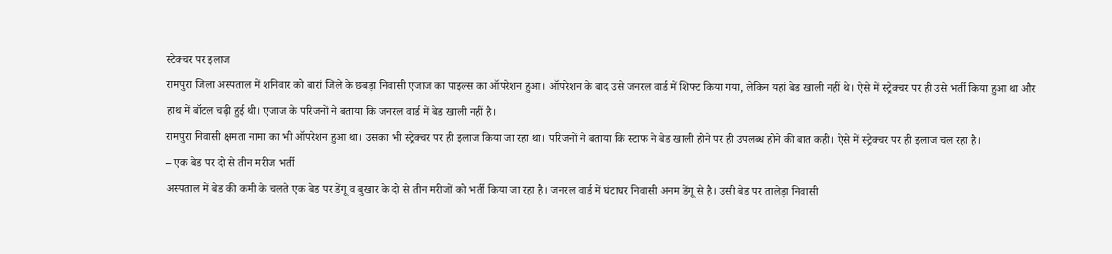स्टेक्चर पर इलाज
रामपुरा जिला अस्पताल में शनिवार को बारां जिले के छबड़ा निवासी एजाज का पाइल्स का ऑपरेशन हुआ। ऑपरेशन के बाद उसे जनरल वार्ड में शिफ्ट किया गया, लेकिन यहां बेड खाली नहीं थे। ऐसे में स्ट्रेक्चर पर ही उसे भर्ती किया हुआ था और हाथ में बॉटल चढ़ी हुई थी। एजाज के परिजनों ने बताया कि जनरल वार्ड में बेड खाली नहीं है।
रामपुरा निवासी क्षमता नामा का भी ऑपरेशन हुआ था। उसका भी स्ट्रेक्चर पर ही इलाज किया जा रहा था। परिजनों ने बताया कि स्टाफ ने बेड खाली होने पर ही उपलब्ध होने की बात कही। ऐसे में स्ट्रेक्चर पर ही इलाज चल रहा है।
– एक बेड पर दो से तीन मरीज भर्ती
अस्पताल में बेड की कमी के चलते एक बेड पर डेंगू व बुखार के दो से तीन मरीजों को भर्ती किया जा रहा है। जनरल वार्ड में घंटाघर निवासी अनम डेंगू से है। उसी बेड पर तालेड़ा निवासी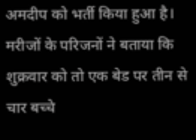अमदीप को भर्ती किया हुआ है। मरीजों के परिजनों ने बताया कि शुक्रवार को तो एक बेड पर तीन से चार बच्चे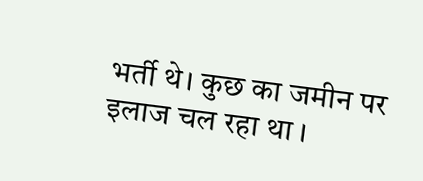भर्ती थे। कुछ का जमीन पर इलाज चल रहा था ।